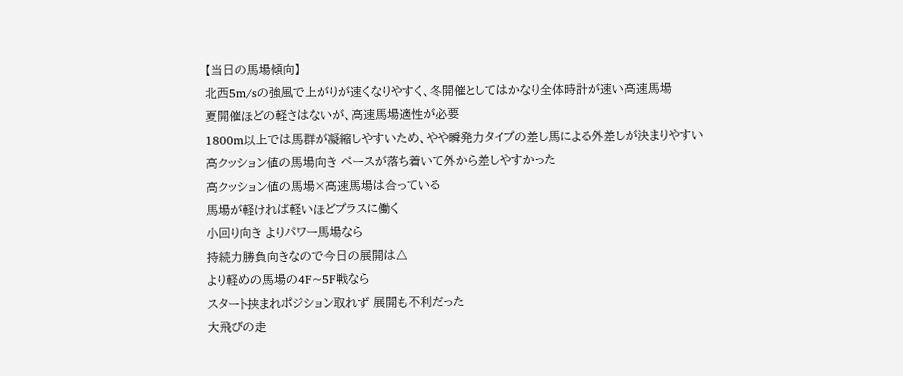【当日の馬場傾向】
北西5m/sの強風で上がりが速くなりやすく、冬開催としてはかなり全体時計が速い高速馬場
夏開催ほどの軽さはないが、高速馬場適性が必要
1800m以上では馬群が凝縮しやすいため、やや瞬発力タイプの差し馬による外差しが決まりやすい
高クッション値の馬場向き ペースが落ち着いて外から差しやすかった
高クッション値の馬場×高速馬場は合っている
馬場が軽ければ軽いほどプラスに働く
小回り向き よりパワー馬場なら
持続力勝負向きなので今日の展開は△
より軽めの馬場の4F~5F戦なら
スタート挟まれポジション取れず 展開も不利だった
大飛びの走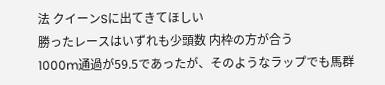法 クイーンSに出てきてほしい
勝ったレースはいずれも少頭数 内枠の方が合う
1000m通過が59.5であったが、そのようなラップでも馬群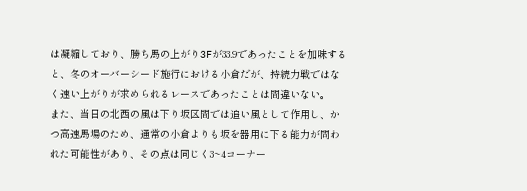は凝縮しており、勝ち馬の上がり3Fが33.9であったことを加味すると、冬のオーバーシード施行における小倉だが、持続力戦ではなく速い上がりが求められるレースであったことは間違いない。
また、当日の北西の風は下り坂区間では追い風として作用し、かつ高速馬場のため、通常の小倉よりも坂を器用に下る能力が問われた可能性があり、その点は同じく3~4コーナー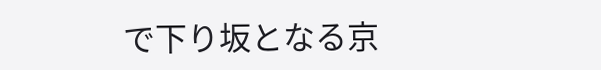で下り坂となる京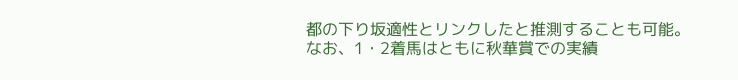都の下り坂適性とリンクしたと推測することも可能。
なお、1・2着馬はともに秋華賞での実績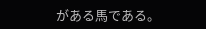がある馬である。